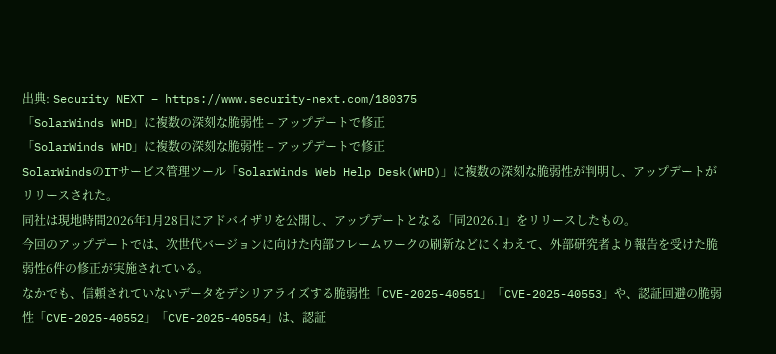出典: Security NEXT – https://www.security-next.com/180375
「SolarWinds WHD」に複数の深刻な脆弱性 – アップデートで修正
「SolarWinds WHD」に複数の深刻な脆弱性 – アップデートで修正
SolarWindsのITサービス管理ツール「SolarWinds Web Help Desk(WHD)」に複数の深刻な脆弱性が判明し、アップデートがリリースされた。
同社は現地時間2026年1月28日にアドバイザリを公開し、アップデートとなる「同2026.1」をリリースしたもの。
今回のアップデートでは、次世代バージョンに向けた内部フレームワークの刷新などにくわえて、外部研究者より報告を受けた脆弱性6件の修正が実施されている。
なかでも、信頼されていないデータをデシリアライズする脆弱性「CVE-2025-40551」「CVE-2025-40553」や、認証回避の脆弱性「CVE-2025-40552」「CVE-2025-40554」は、認証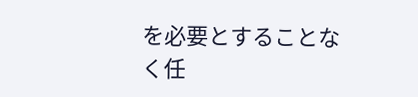を必要とすることなく任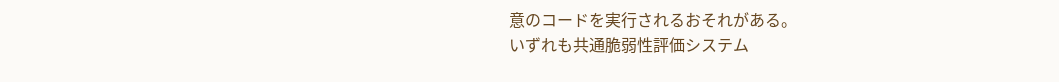意のコードを実行されるおそれがある。
いずれも共通脆弱性評価システム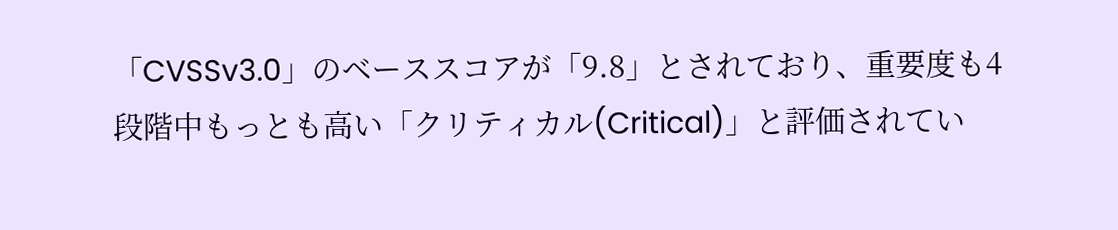「CVSSv3.0」のベーススコアが「9.8」とされており、重要度も4段階中もっとも高い「クリティカル(Critical)」と評価されてい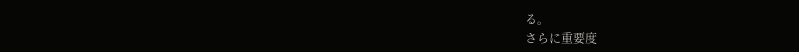る。
さらに重要度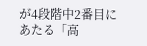が4段階中2番目にあたる「高